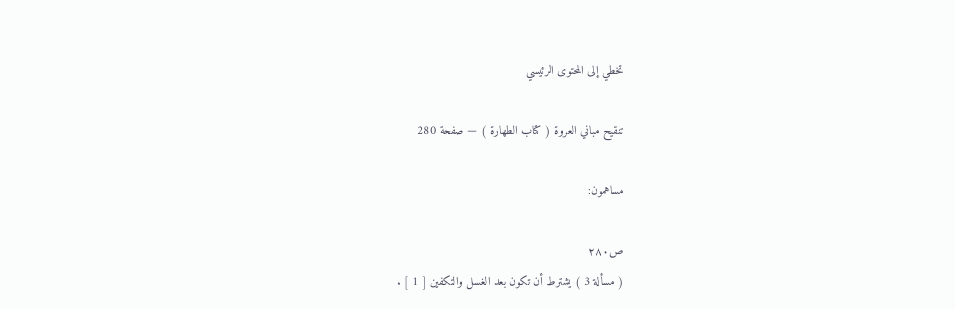تخطي إلى المحتوى الرئيسي

تنقيح مباني العروة ( كتاب الطهارة ) — صفحة 280

مساهمون:

ص٢٨٠
( مسألة 3 ) يشترط أن تكون بعد الغسل والتكفين [ 1 ] .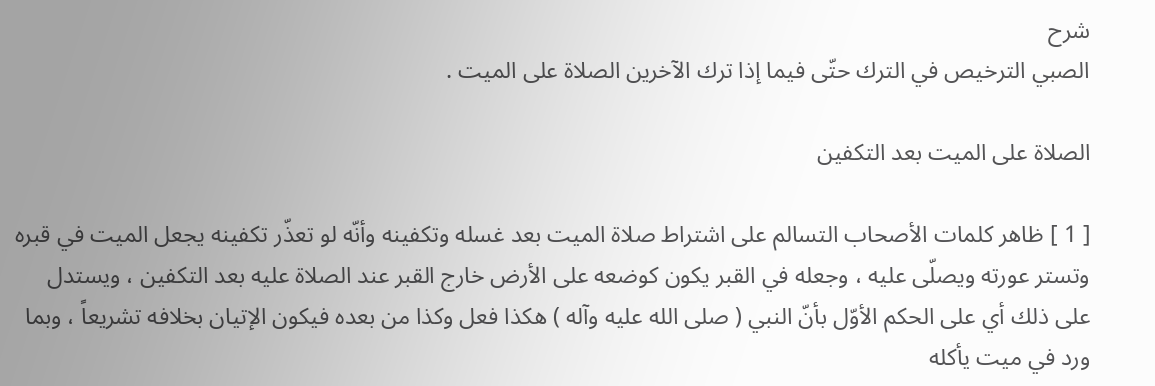شرح
الصبي الترخيص في الترك حتّى فيما إذا ترك الآخرين الصلاة على الميت .

الصلاة على الميت بعد التكفين

[ 1 ] ظاهر كلمات الأصحاب التسالم على اشتراط صلاة الميت بعد غسله وتكفينه وأنّه لو تعذّر تكفينه يجعل الميت في قبره وتستر عورته ويصلّى عليه ، وجعله في القبر يكون كوضعه على الأرض خارج القبر عند الصلاة عليه بعد التكفين ، ويستدل على ذلك أي على الحكم الأوّل بأنّ النبي ( صلى الله عليه وآله ) هكذا فعل وكذا من بعده فيكون الإتيان بخلافه تشريعاً ، وبما ورد في ميت يأكله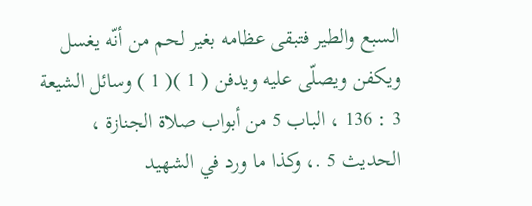السبع والطير فتبقى عظامه بغير لحم من أنّه يغسل ويكفن ويصلّى عليه ويدفن ( 1 )( 1 ) وسائل الشيعة 3 : 136 ، الباب 5 من أبواب صلاة الجنازة ، الحديث 5 .، وكذا ما ورد في الشهيد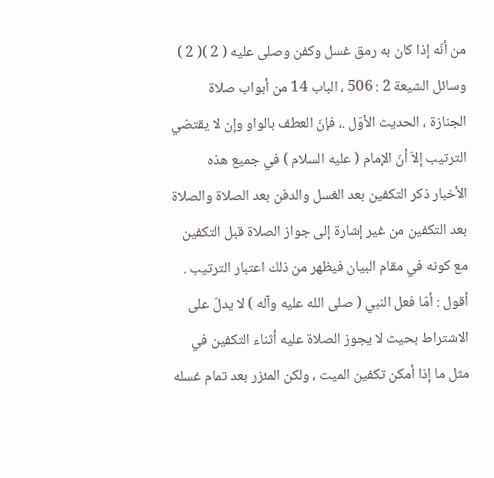من أنّه إذا كان به رمق غسل وكفن وصلى عليه ( 2 )( 2 ) وسائل الشيعة 2 : 506 ، الباب 14 من أبواب صلاة الجنازة ، الحديث الأوّل .، فإنّ العطف بالواو وإن لا يقتضي الترتيب إلاّ أنّ الإمام ( عليه السلام ) في جميع هذه الأخبار ذكر التكفين بعد الغسل والدفن بعد الصلاة والصلاة بعد التكفين من غير إشارة إلى جواز الصلاة قبل التكفين مع كونه في مقام البيان فيظهر من ذلك اعتبار الترتيب . أقول : أمّا فعل النبي ( صلى الله عليه وآله ) لا يدلّ على الاشتراط بحيث لا يجوز الصلاة عليه أثناء التكفين في مثل ما إذا أمكن تكفين الميت ، ولكن المئزر بعد تمام غسله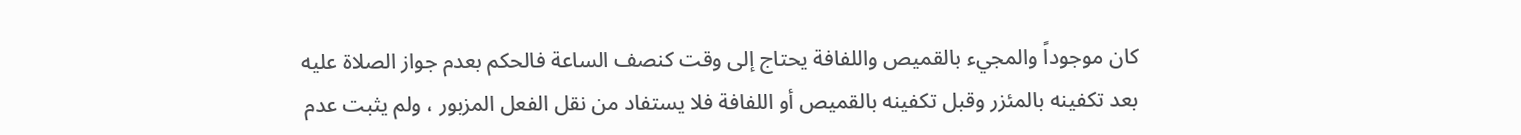كان موجوداً والمجيء بالقميص واللفافة يحتاج إلى وقت كنصف الساعة فالحكم بعدم جواز الصلاة عليه بعد تكفينه بالمئزر وقبل تكفينه بالقميص أو اللفافة فلا يستفاد من نقل الفعل المزبور ، ولم يثبت عدم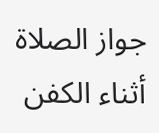جواز الصلاة أثناء الكفن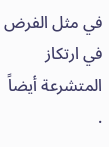في مثل الفرض في ارتكاز المتشرعة أيضاً .